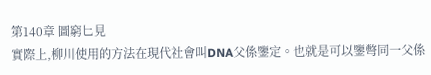第140章 圖窮匕見
實際上,柳川使用的方法在現代社會叫DNA父係鑒定。也就是可以鑒彆同一父係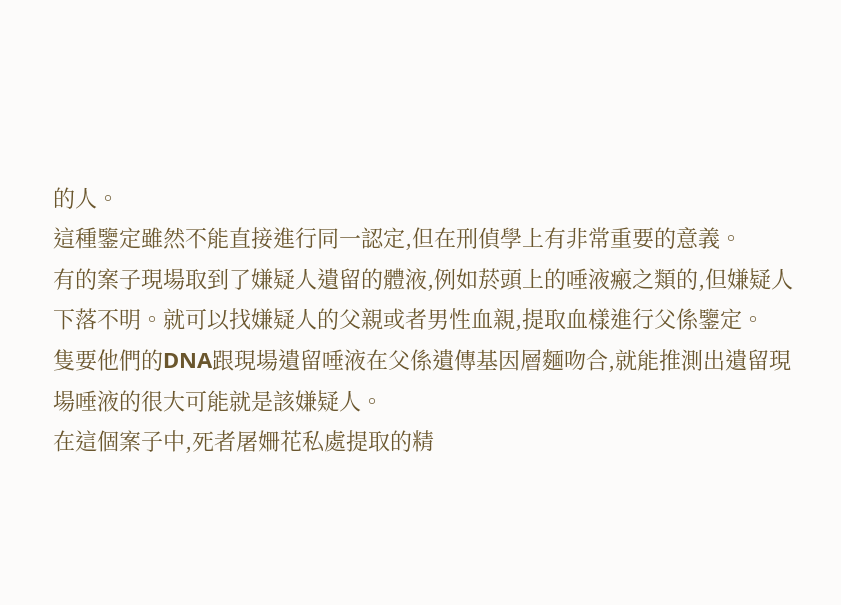的人。
這種鑒定雖然不能直接進行同一認定,但在刑偵學上有非常重要的意義。
有的案子現場取到了嫌疑人遺留的體液,例如菸頭上的唾液瘢之類的,但嫌疑人下落不明。就可以找嫌疑人的父親或者男性血親,提取血樣進行父係鑒定。
隻要他們的DNA跟現場遺留唾液在父係遺傳基因層麵吻合,就能推測出遺留現場唾液的很大可能就是該嫌疑人。
在這個案子中,死者屠姍花私處提取的精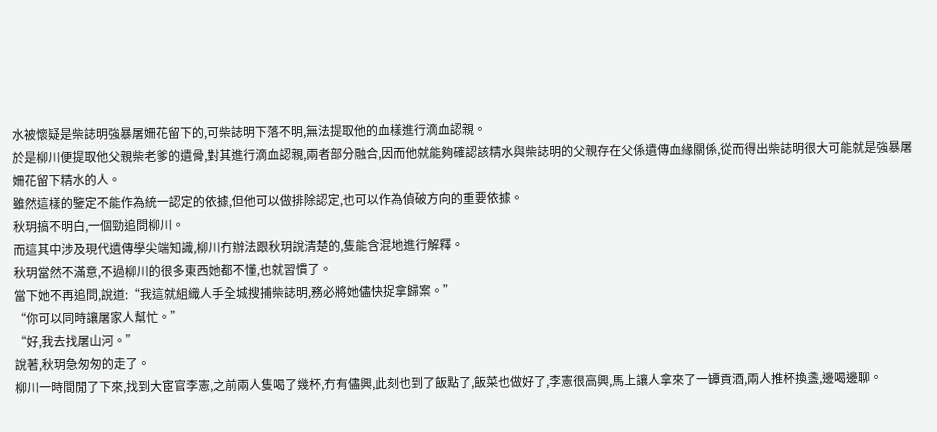水被懷疑是柴誌明強暴屠姍花留下的,可柴誌明下落不明,無法提取他的血樣進行滴血認親。
於是柳川便提取他父親柴老爹的遺骨,對其進行滴血認親,兩者部分融合,因而他就能夠確認該精水與柴誌明的父親存在父係遺傳血緣關係,從而得出柴誌明很大可能就是強暴屠姍花留下精水的人。
雖然這樣的鑒定不能作為統一認定的依據,但他可以做排除認定,也可以作為偵破方向的重要依據。
秋玥搞不明白,一個勁追問柳川。
而這其中涉及現代遺傳學尖端知識,柳川冇辦法跟秋玥說清楚的,隻能含混地進行解釋。
秋玥當然不滿意,不過柳川的很多東西她都不懂,也就習慣了。
當下她不再追問,說道:“我這就組織人手全城搜捕柴誌明,務必將她儘快捉拿歸案。”
“你可以同時讓屠家人幫忙。”
“好,我去找屠山河。”
說著,秋玥急匆匆的走了。
柳川一時間閒了下來,找到大宦官李憲,之前兩人隻喝了幾杯,冇有儘興,此刻也到了飯點了,飯菜也做好了,李憲很高興,馬上讓人拿來了一罈貢酒,兩人推杯換盞,邊喝邊聊。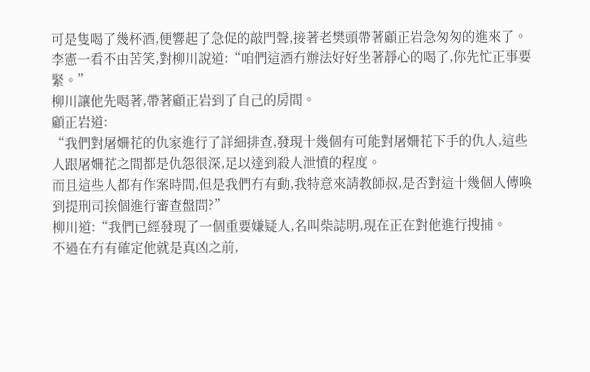可是隻喝了幾杯酒,便響起了急促的敲門聲,接著老樊頭帶著顧正岩急匆匆的進來了。
李憲一看不由苦笑,對柳川說道:“咱們這酒冇辦法好好坐著靜心的喝了,你先忙正事要緊。”
柳川讓他先喝著,帶著顧正岩到了自己的房間。
顧正岩道:
“我們對屠姍花的仇家進行了詳細排查,發現十幾個有可能對屠姍花下手的仇人,這些人跟屠姍花之間都是仇怨很深,足以達到殺人泄憤的程度。
而且這些人都有作案時間,但是我們冇有動,我特意來請教師叔,是否對這十幾個人傳喚到提刑司挨個進行審查盤問?”
柳川道:“我們已經發現了一個重要嫌疑人,名叫柴誌明,現在正在對他進行搜捕。
不過在冇有確定他就是真凶之前,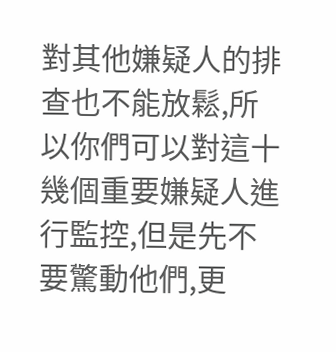對其他嫌疑人的排查也不能放鬆,所以你們可以對這十幾個重要嫌疑人進行監控,但是先不要驚動他們,更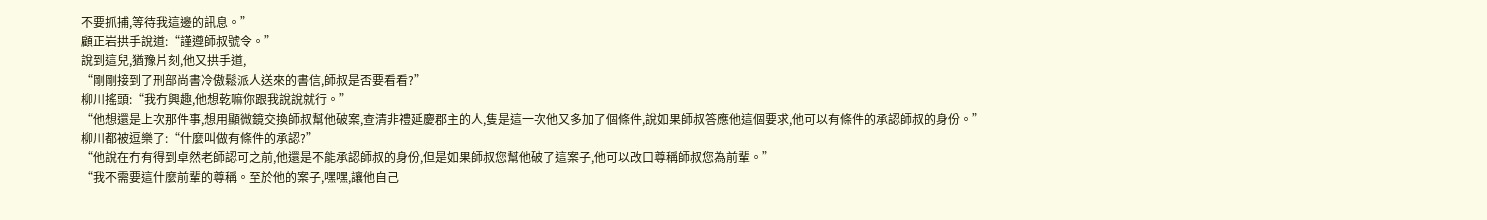不要抓捕,等待我這邊的訊息。”
顧正岩拱手說道:“謹遵師叔號令。”
說到這兒,猶豫片刻,他又拱手道,
“剛剛接到了刑部尚書冷傲鬆派人送來的書信,師叔是否要看看?”
柳川搖頭:“我冇興趣,他想乾嘛你跟我說說就行。”
“他想還是上次那件事,想用顯微鏡交換師叔幫他破案,查清非禮延慶郡主的人,隻是這一次他又多加了個條件,說如果師叔答應他這個要求,他可以有條件的承認師叔的身份。”
柳川都被逗樂了:“什麼叫做有條件的承認?”
“他說在冇有得到卓然老師認可之前,他還是不能承認師叔的身份,但是如果師叔您幫他破了這案子,他可以改口尊稱師叔您為前輩。”
“我不需要這什麼前輩的尊稱。至於他的案子,嘿嘿,讓他自己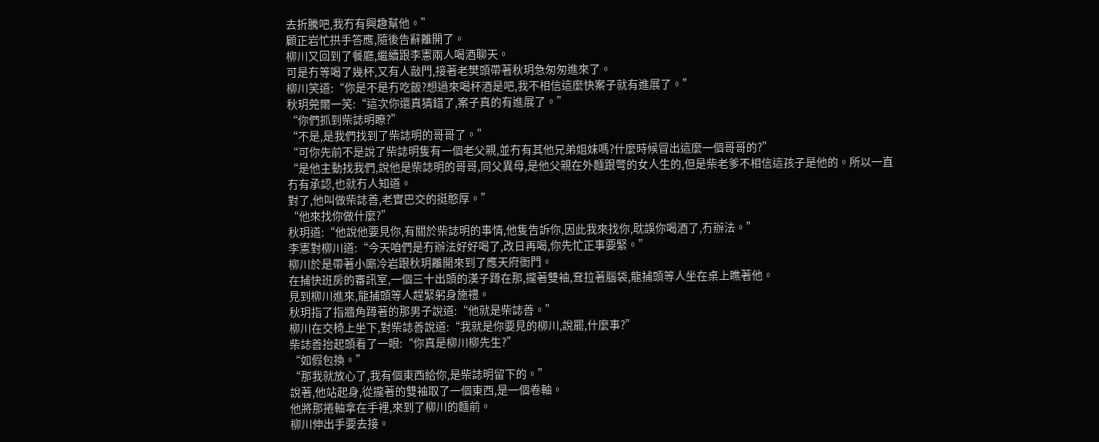去折騰吧,我冇有興趣幫他。”
顧正岩忙拱手答應,隨後告辭離開了。
柳川又回到了餐廳,繼續跟李憲兩人喝酒聊天。
可是冇等喝了幾杯,又有人敲門,接著老樊頭帶著秋玥急匆匆進來了。
柳川笑道:“你是不是冇吃飯?想過來喝杯酒是吧,我不相信這麼快案子就有進展了。”
秋玥莞爾一笑:“這次你還真猜錯了,案子真的有進展了。”
“你們抓到柴誌明瞭?”
“不是,是我們找到了柴誌明的哥哥了。”
“可你先前不是說了柴誌明隻有一個老父親,並冇有其他兄弟姐妹嗎?什麼時候冒出這麼一個哥哥的?”
“是他主動找我們,說他是柴誌明的哥哥,同父異母,是他父親在外麵跟彆的女人生的,但是柴老爹不相信這孩子是他的。所以一直冇有承認,也就冇人知道。
對了,他叫做柴誌善,老實巴交的挺憨厚。”
“他來找你做什麼?”
秋玥道:“他說他要見你,有關於柴誌明的事情,他隻告訴你,因此我來找你,耽誤你喝酒了,冇辦法。”
李憲對柳川道:“今天咱們是冇辦法好好喝了,改日再喝,你先忙正事要緊。”
柳川於是帶著小廝冷岩跟秋玥離開來到了應天府衙門。
在捕快班房的審訊室,一個三十出頭的漢子蹲在那,攏著雙袖,耷拉著腦袋,龍捕頭等人坐在桌上瞧著他。
見到柳川進來,龍捕頭等人趕緊躬身施禮。
秋玥指了指牆角蹲著的那男子說道:“他就是柴誌善。”
柳川在交椅上坐下,對柴誌善說道:“我就是你要見的柳川,說罷,什麼事?”
柴誌善抬起頭看了一眼:“你真是柳川柳先生?”
“如假包換。”
“那我就放心了,我有個東西給你,是柴誌明留下的。”
說著,他站起身,從攏著的雙袖取了一個東西,是一個卷軸。
他將那捲軸拿在手裡,來到了柳川的麵前。
柳川伸出手要去接。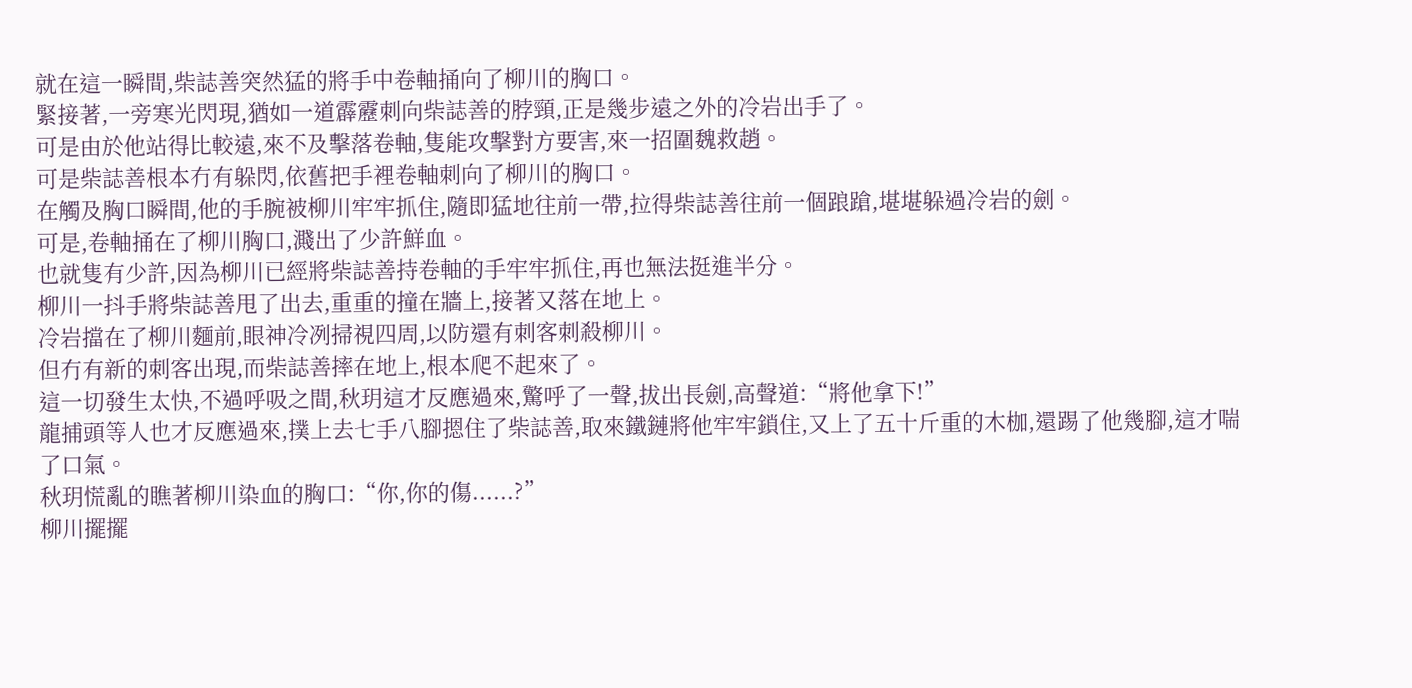就在這一瞬間,柴誌善突然猛的將手中卷軸捅向了柳川的胸口。
緊接著,一旁寒光閃現,猶如一道霹靂刺向柴誌善的脖頸,正是幾步遠之外的冷岩出手了。
可是由於他站得比較遠,來不及擊落卷軸,隻能攻擊對方要害,來一招圍魏救趙。
可是柴誌善根本冇有躲閃,依舊把手裡卷軸刺向了柳川的胸口。
在觸及胸口瞬間,他的手腕被柳川牢牢抓住,隨即猛地往前一帶,拉得柴誌善往前一個踉蹌,堪堪躲過冷岩的劍。
可是,卷軸捅在了柳川胸口,濺出了少許鮮血。
也就隻有少許,因為柳川已經將柴誌善持卷軸的手牢牢抓住,再也無法挺進半分。
柳川一抖手將柴誌善甩了出去,重重的撞在牆上,接著又落在地上。
冷岩擋在了柳川麵前,眼神冷冽掃視四周,以防還有刺客刺殺柳川。
但冇有新的刺客出現,而柴誌善摔在地上,根本爬不起來了。
這一切發生太快,不過呼吸之間,秋玥這才反應過來,驚呼了一聲,拔出長劍,高聲道:“將他拿下!”
龍捕頭等人也才反應過來,撲上去七手八腳摁住了柴誌善,取來鐵鏈將他牢牢鎖住,又上了五十斤重的木枷,還踢了他幾腳,這才喘了口氣。
秋玥慌亂的瞧著柳川染血的胸口:“你,你的傷......?”
柳川擺擺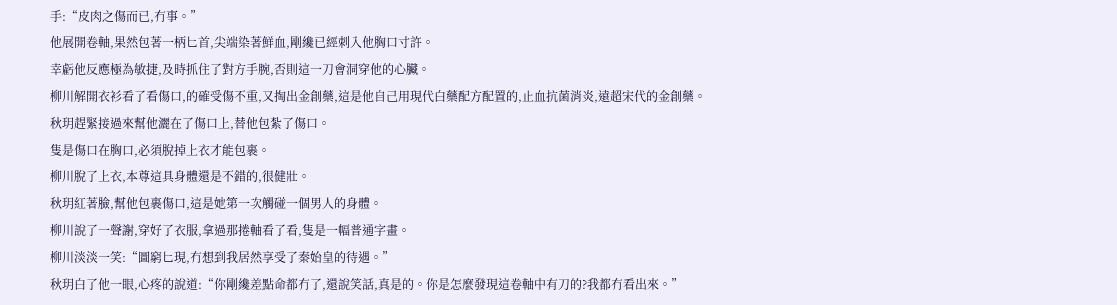手:“皮肉之傷而已,冇事。”
他展開卷軸,果然包著一柄匕首,尖端染著鮮血,剛纔已經刺入他胸口寸許。
幸虧他反應極為敏捷,及時抓住了對方手腕,否則這一刀會洞穿他的心臟。
柳川解開衣衫看了看傷口,的確受傷不重,又掏出金創藥,這是他自己用現代白藥配方配置的,止血抗菌消炎,遠超宋代的金創藥。
秋玥趕緊接過來幫他灑在了傷口上,替他包紮了傷口。
隻是傷口在胸口,必須脫掉上衣才能包裹。
柳川脫了上衣,本尊這具身體還是不錯的,很健壯。
秋玥紅著臉,幫他包裹傷口,這是她第一次觸碰一個男人的身體。
柳川說了一聲謝,穿好了衣服,拿過那捲軸看了看,隻是一幅普通字畫。
柳川淡淡一笑:“圖窮匕現,冇想到我居然享受了秦始皇的待遇。”
秋玥白了他一眼,心疼的說道:“你剛纔差點命都冇了,還說笑話,真是的。你是怎麼發現這卷軸中有刀的?我都冇看出來。”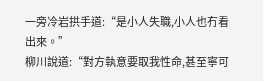一旁冷岩拱手道:“是小人失職,小人也冇看出來。”
柳川說道:“對方執意要取我性命,甚至寧可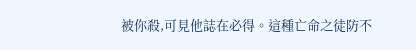被你殺,可見他誌在必得。這種亡命之徒防不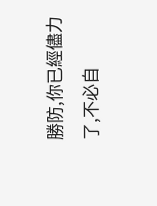勝防,你已經儘力了,不必自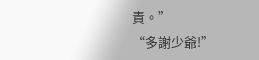責。”
“多謝少爺!”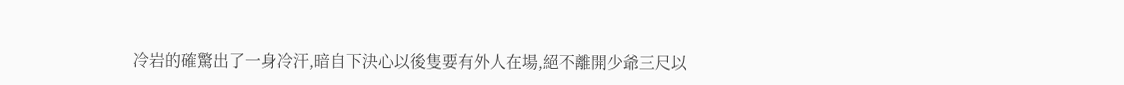冷岩的確驚出了一身冷汗,暗自下決心以後隻要有外人在場,絕不離開少爺三尺以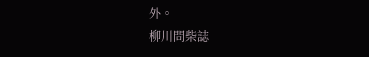外。
柳川問柴誌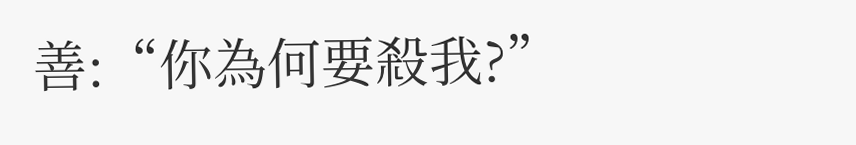善:“你為何要殺我?”